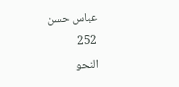عباس حسن
252
النحو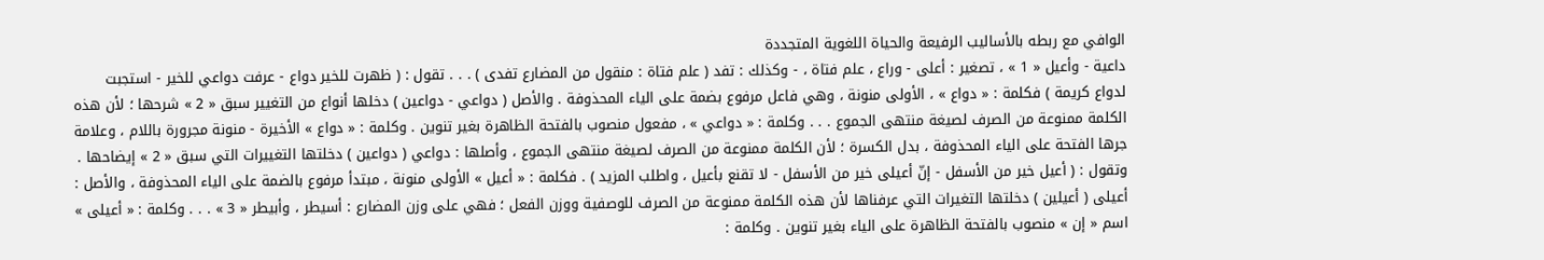الوافي مع ربطه بالأساليب الرفيعة والحياة اللغوية المتجددة
داعية - وأعيل « 1 » ، تصغير : أعلى - وراع ، علم فتاة ، - وكذلك : تفد ( علم فتاة : منقول من المضارع تفدى ) . . . تقول : ( ظهرت للخير دواع - عرفت دواعي للخير - استجبت لدواع كريمة ) فكلمة : « دواع » ، الأولى منونة ، وهي فاعل مرفوع بضمة على الياء المحذوفة . والأصل ( دواعي - دواعين ) دخلها أنواع من التغيير سبق « 2 » شرحها ؛ لأن هذه الكلمة ممنوعة من الصرف لصيغة منتهى الجموع . . . وكلمة : « دواعي » ، مفعول منصوب بالفتحة الظاهرة بغير تنوين . وكلمة : « دواع » الأخيرة - منونة مجرورة باللام ، وعلامة جرها الفتحة على الياء المحذوفة ، بدل الكسرة ؛ لأن الكلمة ممنوعة من الصرف لصيغة منتهى الجموع ، وأصلها : دواعي ( دواعين ) دخلتها التغييرات التي سبق « 2 » إيضاحها . وتقول : ( أعيل خير من الأسفل - إنّ أعيلى خير من الأسفل - لا تقنع بأعيل ، واطلب المزيد ) . فكلمة : « أعيل » الأولى منونة ، مبتدأ مرفوع بالضمة على الياء المحذوفة ، والأصل : أعيلى ( أعيلين ) دخلتها التغيرات التي عرفناها لأن هذه الكلمة ممنوعة من الصرف للوصفية ووزن الفعل ؛ فهي على وزن المضارع : أسيطر ، وأبيطر « 3 » . . . وكلمة : « أعيلى » اسم « إن » منصوب بالفتحة الظاهرة على الياء بغير تنوين . وكلمة :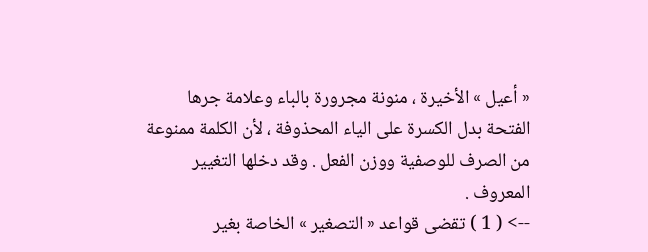« أعيل » الأخيرة ، منونة مجرورة بالباء وعلامة جرها الفتحة بدل الكسرة على الياء المحذوفة ، لأن الكلمة ممنوعة من الصرف للوصفية ووزن الفعل . وقد دخلها التغيير المعروف .
--> ( 1 ) تقضى قواعد « التصغير » الخاصة بغير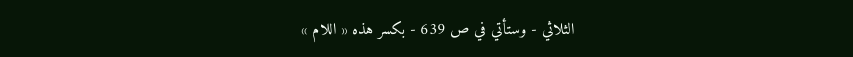الثلاثي - وستأتي في ص 639 - بكسر هذه « اللام »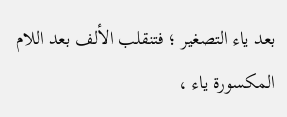بعد ياء التصغير ؛ فتنقلب الألف بعد اللام المكسورة ياء ،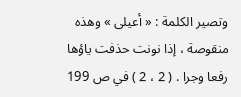وتصير الكلمة : « أعيلى » وهذه منقوصة ، إذا نونت حذفت ياؤها رفعا وجرا . ( 2 ، 2 ) في ص 199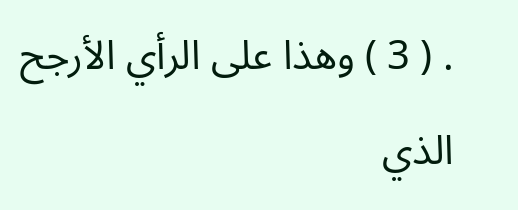. ( 3 ) وهذا على الرأي الأرجح الذي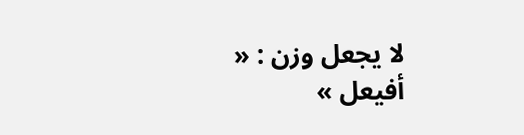لا يجعل وزن : « أفيعل »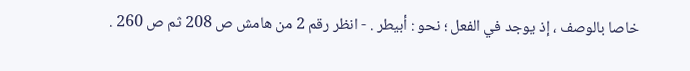خاصا بالوصف ، إذ يوجد في الفعل ؛ نحو : أبيطر . - انظر رقم 2 من هامش ص 208 ثم ص 260 .